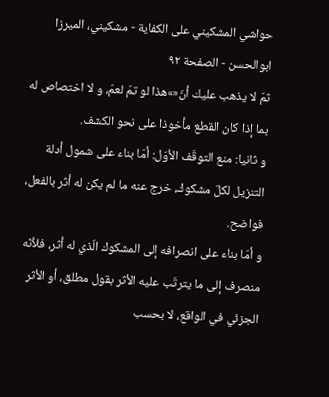حواشي المشكيني علی الكفاية - مشکیني، الميرزا ابوالحسن - الصفحة ٩٢
ثمّ لا يذهب عليك أنّ«»هذا لو تمّ لعمّ، و لا اختصاص له بما إذا كان القطع مأخوذا على نحو الكشف.
و ثانيا: منع التوقّف الأوّل: أمّا بناء على شمول أدلة التنزيل لكلّ مشكوك، خرج عنه ما لم يكن له أثر بالفعل، فواضح.
و أمّا بناء على انصرافه إلى المشكوك الّذي له أثر، فلأنّه منصرف إلى ما يترتّب عليه الأثر بقول مطلق، أو الأثر الجزئي في الواقع، لا بحسب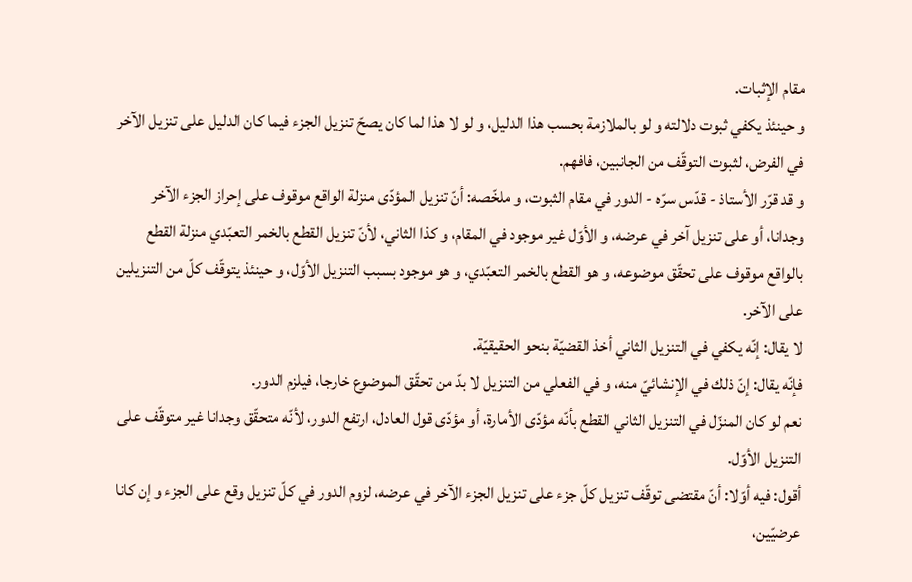مقام الإثبات.
و حينئذ يكفي ثبوت دلالته و لو بالملازمة بحسب هذا الدليل، و لو لا هذا لما كان يصحّ تنزيل الجزء فيما كان الدليل على تنزيل الآخر في الفرض، لثبوت التوقّف من الجانبين، فافهم.
و قد قرّر الأستاذ - قدّس سرّه - الدور في مقام الثبوت، و ملخّصه: أنّ تنزيل المؤدّى منزلة الواقع موقوف على إحراز الجزء الآخر وجدانا، أو على تنزيل آخر في عرضه، و الأوّل غير موجود في المقام، و كذا الثاني، لأنّ تنزيل القطع بالخمر التعبّدي منزلة القطع بالواقع موقوف على تحقّق موضوعه، و هو القطع بالخمر التعبّدي، و هو موجود بسبب التنزيل الأوّل، و حينئذ يتوقّف كلّ من التنزيلين على الآخر.
لا يقال: إنّه يكفي في التنزيل الثاني أخذ القضيّة بنحو الحقيقيّة.
فإنّه يقال: إنّ ذلك في الإنشائيّ منه، و في الفعلي من التنزيل لا بدّ من تحقّق الموضوع خارجا، فيلزم الدور.
نعم لو كان المنزّل في التنزيل الثاني القطع بأنّه مؤدّى الأمارة، أو مؤدّى قول العادل، ارتفع الدور، لأنّه متحقّق وجدانا غير متوقّف على التنزيل الأوّل.
أقول: فيه أوّلا: أنّ مقتضى توقّف تنزيل كلّ جزء على تنزيل الجزء الآخر في عرضه، لزوم الدور في كلّ تنزيل وقع على الجزء و إن كانا عرضيّين،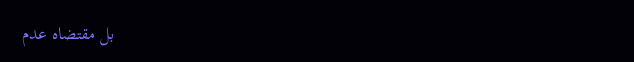بل مقتضاه عدم